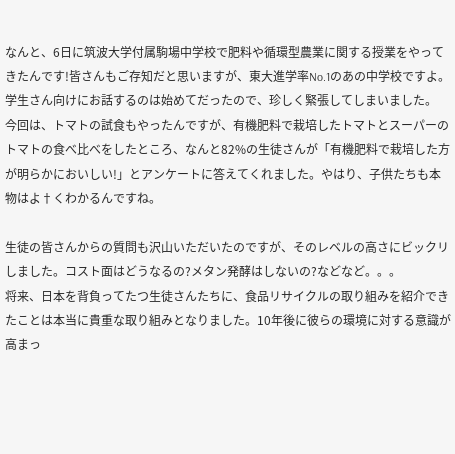なんと、6日に筑波大学付属駒場中学校で肥料や循環型農業に関する授業をやってきたんです!皆さんもご存知だと思いますが、東大進学率No.1のあの中学校ですよ。学生さん向けにお話するのは始めてだったので、珍しく緊張してしまいました。
今回は、トマトの試食もやったんですが、有機肥料で栽培したトマトとスーパーのトマトの食べ比べをしたところ、なんと82%の生徒さんが「有機肥料で栽培した方が明らかにおいしい!」とアンケートに答えてくれました。やはり、子供たちも本物はよ†くわかるんですね。

生徒の皆さんからの質問も沢山いただいたのですが、そのレベルの高さにビックリしました。コスト面はどうなるの?メタン発酵はしないの?などなど。。。
将来、日本を背負ってたつ生徒さんたちに、食品リサイクルの取り組みを紹介できたことは本当に貴重な取り組みとなりました。10年後に彼らの環境に対する意識が高まっ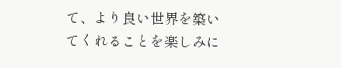て、より良い世界を築いてくれることを楽しみに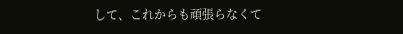して、これからも頑張らなくて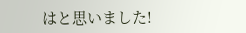はと思いました!